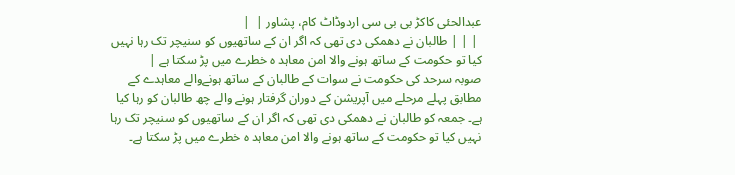عبدالحئی کاکڑ بی بی سی اردوڈاٹ کام، پشاور |  |
 | | | طالبان نے دھمکی دی تھی کہ اگر ان کے ساتھیوں کو سنیچر تک رہا نہیں کیا تو حکومت کے ساتھ ہونے والا امن معاہد ہ خطرے میں پڑ سکتا ہے |
صوبہ سرحد کی حکومت نے سوات کے طالبان کے ساتھ ہونےوالے معاہدے کے مطابق پہلے مرحلے میں آپریشن کے دوران گرفتار ہونے والے چھ طالبان کو رہا کیا ہے۔ جمعہ کو طالبان نے دھمکی دی تھی کہ اگر ان کے ساتھیوں کو سنیچر تک رہا نہیں کیا تو حکومت کے ساتھ ہونے والا امن معاہد ہ خطرے میں پڑ سکتا ہے۔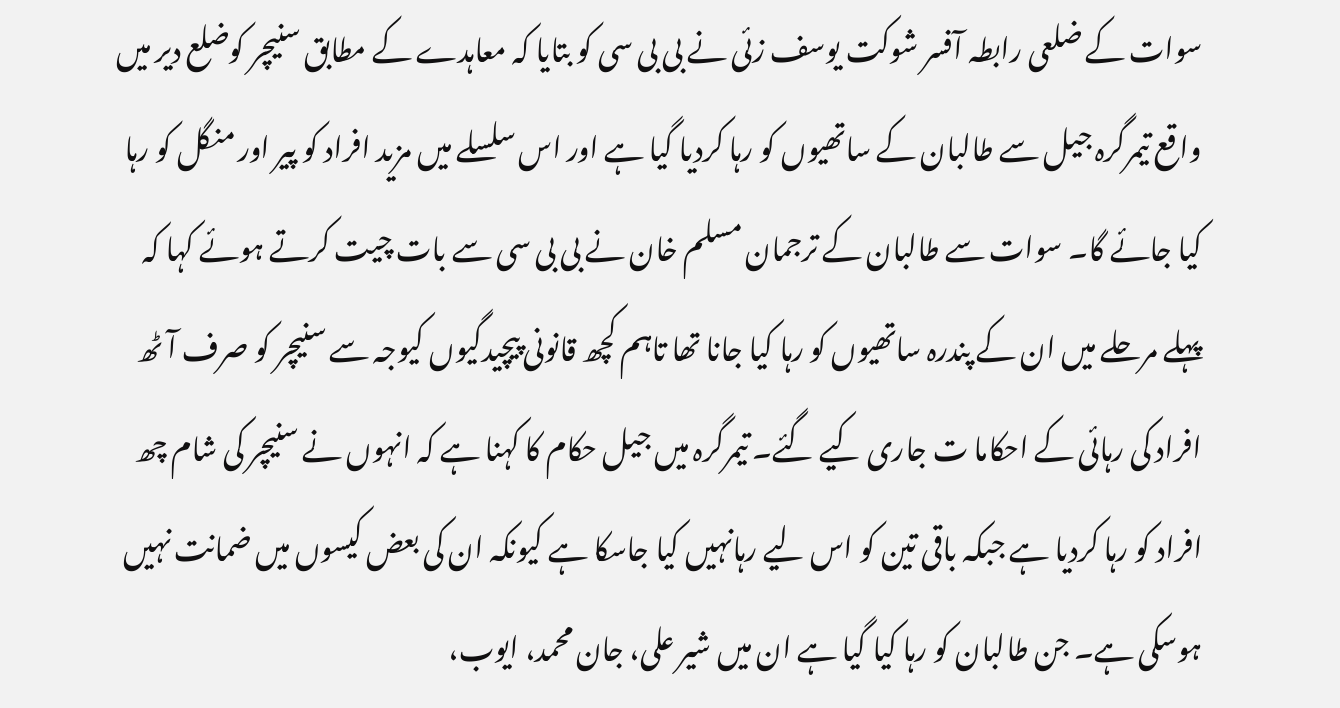سوات کے ضلعی رابطہ آفسر شوکت یوسف زئی نے بی بی سی کو بتایا کہ معاہدے کے مطابق سنیچر کوضلع دیر میں واقع تیمرگرہ جیل سے طالبان کے ساتھیوں کو رہا کردیا گیا ہے اور اس سلسلے میں مزید افراد کو پیر اور منگل کو رہا کیا جائے گا۔ سوات سے طالبان کے ترجمان مسلم خان نے بی بی سی سے بات چیت کرتے ہوئے کہا کہ پہلے مرحلے میں ان کے پندرہ ساتھیوں کو رہا کیا جانا تھا تاہم کچھ قانونی پیچیدگیوں کیوجہ سے سنیچر کو صرف آٹھ افراد کی رہائی کے احکاما ت جاری کیے گئے۔ تیمرگرہ میں جیل حکام کا کہنا ہے کہ انہوں نے سنیچر کی شام چھ افراد کو رہا کردیا ہے جبکہ باقی تین کو اس لیے رہانہیں کیا جاسکا ہے کیونکہ ان کی بعض کیسوں میں ضمانت نہیں ہوسکی ہے۔ جن طالبان کو رہا کیا گیا ہے ان میں شیر علی، جان محمد، ایوب،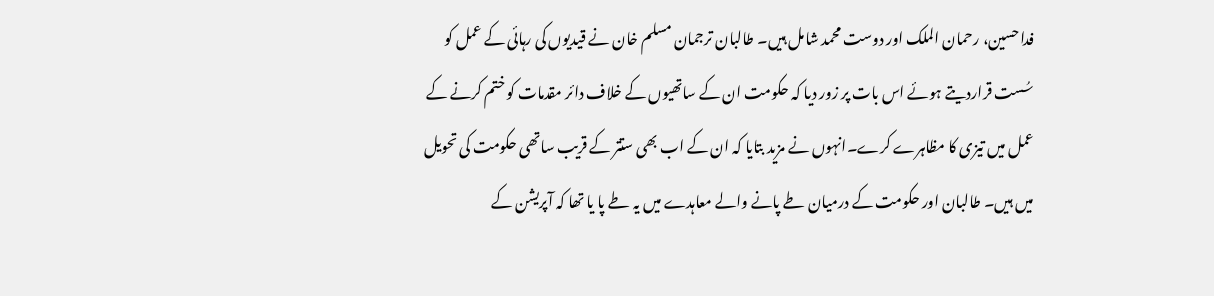فداحسین، رحمان الملک اور دوست محمد شامل ہیں۔ طالبان ترجمان مسلم خان نے قیدیوں کی رہائی کے عمل کو سُست قراردیتے ہوئے اس بات پر زور دیا کہ حکومت ان کے ساتھیوں کے خلاف دائر مقدمات کو ختم کرنے کے عمل میں تیزی کا مظاہرے کرے۔انہوں نے مزید بتایا کہ ان کے اب بھی ستتر کے قریب ساتھی حکومت کی تحویل میں ہیں۔ طالبان اور حکومت کے درمیان طے پانے والے معاہدے میں یہ طے پا یا تھا کہ آپریشن کے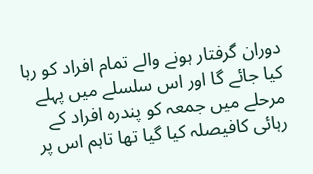دوران گرفتار ہونے والے تمام افراد کو رہا کیا جائے گا اور اس سلسلے میں پہلے مرحلے میں جمعہ کو پندرہ افراد کے رہائی کافیصلہ کیا گیا تھا تاہم اس پر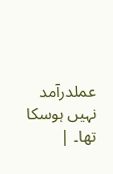عملدرآمد نہیں ہوسکا تھا۔ |